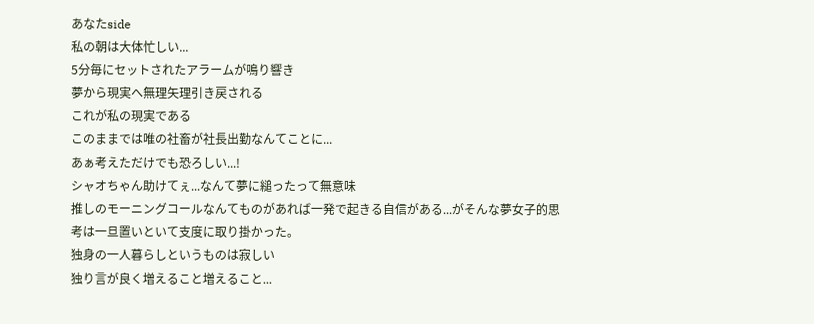あなたside
私の朝は大体忙しい...
5分毎にセットされたアラームが鳴り響き
夢から現実へ無理矢理引き戻される
これが私の現実である
このままでは唯の社畜が社長出勤なんてことに...
あぁ考えただけでも恐ろしい...!
シャオちゃん助けてぇ...なんて夢に縋ったって無意味
推しのモーニングコールなんてものがあれば一発で起きる自信がある...がそんな夢女子的思考は一旦置いといて支度に取り掛かった。
独身の一人暮らしというものは寂しい
独り言が良く増えること増えること...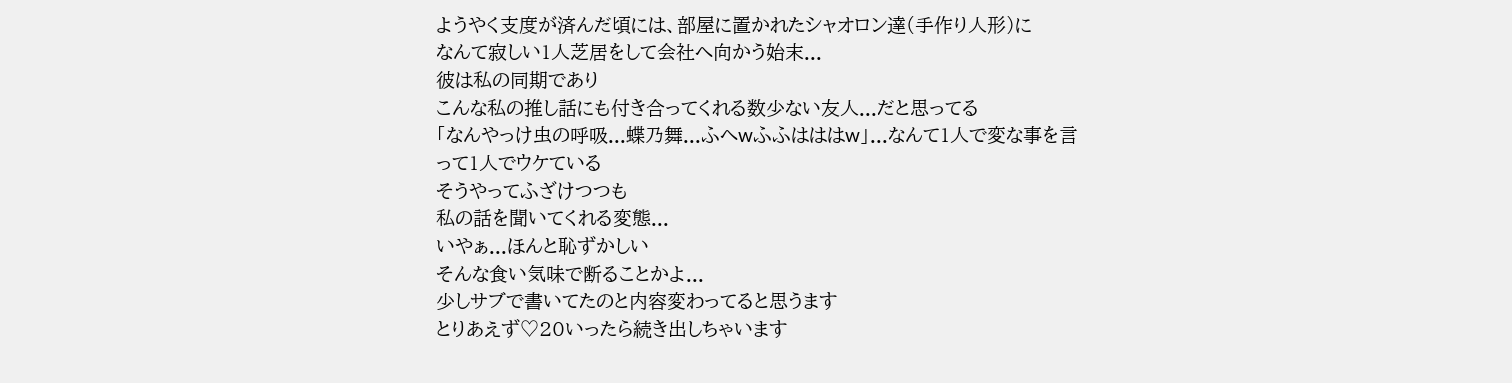ようやく支度が済んだ頃には、部屋に置かれたシャオロン達(手作り人形)に
なんて寂しい1人芝居をして会社へ向かう始末...
彼は私の同期であり
こんな私の推し話にも付き合ってくれる数少ない友人...だと思ってる
「なんやっけ虫の呼吸...蝶乃舞...ふへwふふはははw」...なんて1人で変な事を言って1人でウケている
そうやってふざけつつも
私の話を聞いてくれる変態...
いやぁ...ほんと恥ずかしい
そんな食い気味で断ることかよ...
少しサブで書いてたのと内容変わってると思うます
とりあえず♡20いったら続き出しちゃいます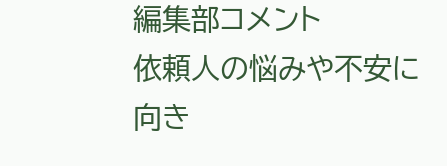編集部コメント
依頼人の悩みや不安に向き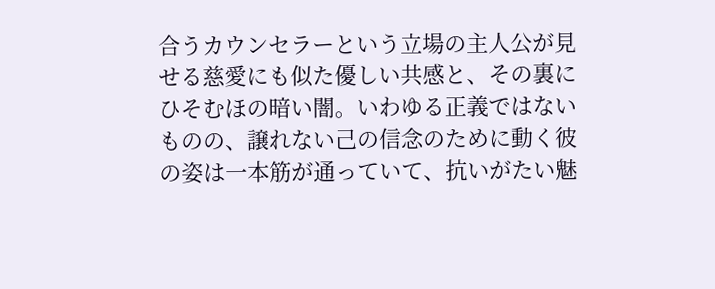合うカウンセラーという立場の主人公が見せる慈愛にも似た優しい共感と、その裏にひそむほの暗い闇。いわゆる正義ではないものの、譲れない己の信念のために動く彼の姿は一本筋が通っていて、抗いがたい魅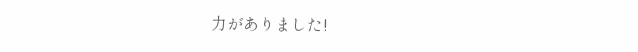力がありました!